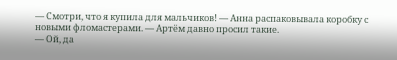— Смотри, что я купила для мальчиков! — Анна распаковывала коробку с новыми фломастерами. — Артём давно просил такие.
— Ой, да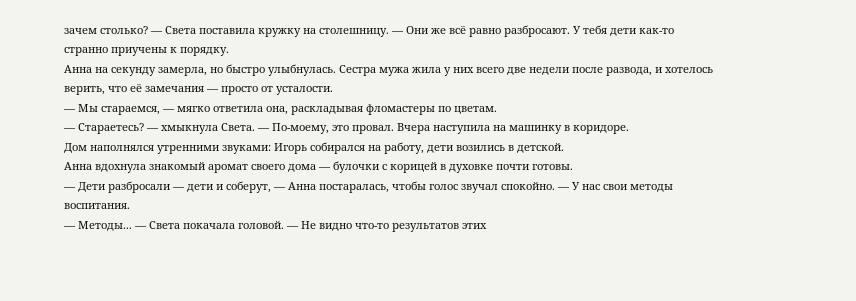зачем столько? — Света поставила кружку на столешницу. — Они же всё равно разбросают. У тебя дети как-то странно приучены к порядку.
Анна на секунду замерла, но быстро улыбнулась. Сестра мужа жила у них всего две недели после развода, и хотелось верить, что её замечания — просто от усталости.
— Мы стараемся, — мягко ответила она, раскладывая фломастеры по цветам.
— Стараетесь? — хмыкнула Света. — По-моему, это провал. Вчера наступила на машинку в коридоре.
Дом наполнялся утренними звуками: Игорь собирался на работу, дети возились в детской.
Анна вдохнула знакомый аромат своего дома — булочки с корицей в духовке почти готовы.
— Дети разбросали — дети и соберут, — Анна постаралась, чтобы голос звучал спокойно. — У нас свои методы воспитания.
— Методы... — Света покачала головой. — Не видно что-то результатов этих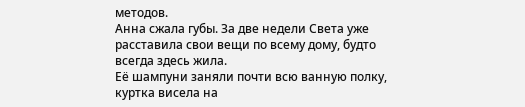методов.
Анна сжала губы. За две недели Света уже расставила свои вещи по всему дому, будто всегда здесь жила.
Её шампуни заняли почти всю ванную полку, куртка висела на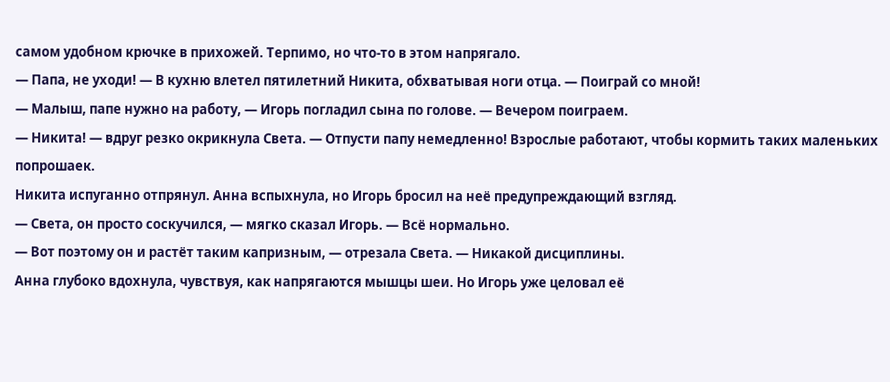самом удобном крючке в прихожей. Терпимо, но что-то в этом напрягало.
— Папа, не уходи! — В кухню влетел пятилетний Никита, обхватывая ноги отца. — Поиграй со мной!
— Малыш, папе нужно на работу, — Игорь погладил сына по голове. — Вечером поиграем.
— Никита! — вдруг резко окрикнула Света. — Отпусти папу немедленно! Взрослые работают, чтобы кормить таких маленьких попрошаек.
Никита испуганно отпрянул. Анна вспыхнула, но Игорь бросил на неё предупреждающий взгляд.
— Света, он просто соскучился, — мягко сказал Игорь. — Всё нормально.
— Вот поэтому он и растёт таким капризным, — отрезала Света. — Никакой дисциплины.
Анна глубоко вдохнула, чувствуя, как напрягаются мышцы шеи. Но Игорь уже целовал её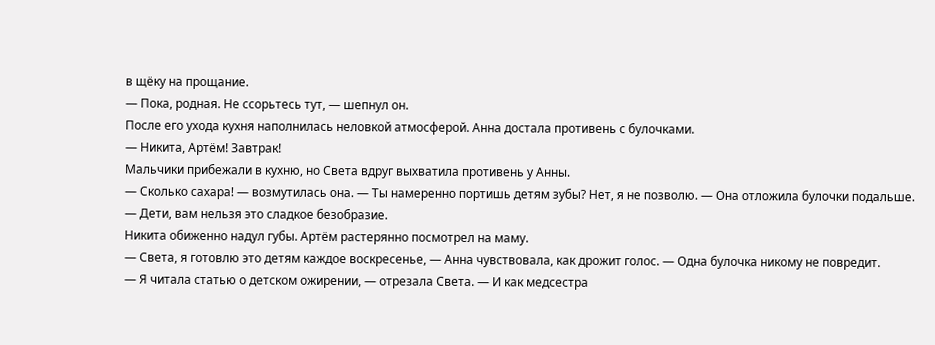в щёку на прощание.
— Пока, родная. Не ссорьтесь тут, — шепнул он.
После его ухода кухня наполнилась неловкой атмосферой. Анна достала противень с булочками.
— Никита, Артём! Завтрак!
Мальчики прибежали в кухню, но Света вдруг выхватила противень у Анны.
— Сколько сахара! — возмутилась она. — Ты намеренно портишь детям зубы? Нет, я не позволю. — Она отложила булочки подальше. — Дети, вам нельзя это сладкое безобразие.
Никита обиженно надул губы. Артём растерянно посмотрел на маму.
— Света, я готовлю это детям каждое воскресенье, — Анна чувствовала, как дрожит голос. — Одна булочка никому не повредит.
— Я читала статью о детском ожирении, — отрезала Света. — И как медсестра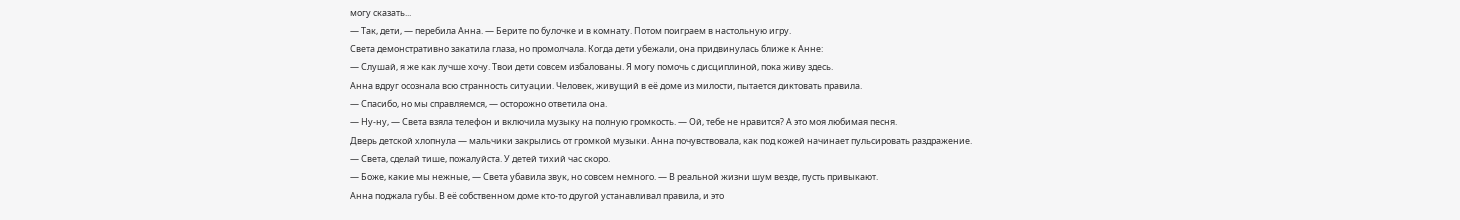могу сказать...
— Так, дети, — перебила Анна. — Берите по булочке и в комнату. Потом поиграем в настольную игру.
Света демонстративно закатила глаза, но промолчала. Когда дети убежали, она придвинулась ближе к Анне:
— Слушай, я же как лучше хочу. Твои дети совсем избалованы. Я могу помочь с дисциплиной, пока живу здесь.
Анна вдруг осознала всю странность ситуации. Человек, живущий в её доме из милости, пытается диктовать правила.
— Спасибо, но мы справляемся, — осторожно ответила она.
— Ну-ну, — Света взяла телефон и включила музыку на полную громкость. — Ой, тебе не нравится? А это моя любимая песня.
Дверь детской хлопнула — мальчики закрылись от громкой музыки. Анна почувствовала, как под кожей начинает пульсировать раздражение.
— Света, сделай тише, пожалуйста. У детей тихий час скоро.
— Боже, какие мы нежные, — Света убавила звук, но совсем немного. — В реальной жизни шум везде, пусть привыкают.
Анна поджала губы. В её собственном доме кто-то другой устанавливал правила, и это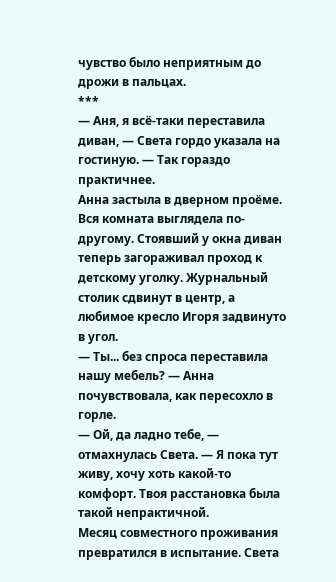чувство было неприятным до дрожи в пальцах.
***
— Аня, я всё-таки переставила диван, — Света гордо указала на гостиную. — Так гораздо практичнее.
Анна застыла в дверном проёме. Вся комната выглядела по-другому. Стоявший у окна диван теперь загораживал проход к детскому уголку. Журнальный столик сдвинут в центр, а любимое кресло Игоря задвинуто в угол.
— Ты... без спроса переставила нашу мебель? — Анна почувствовала, как пересохло в горле.
— Ой, да ладно тебе, — отмахнулась Света. — Я пока тут живу, хочу хоть какой-то комфорт. Твоя расстановка была такой непрактичной.
Месяц совместного проживания превратился в испытание. Света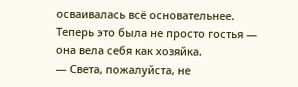осваивалась всё основательнее. Теперь это была не просто гостья — она вела себя как хозяйка.
— Света, пожалуйста, не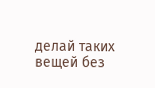делай таких вещей без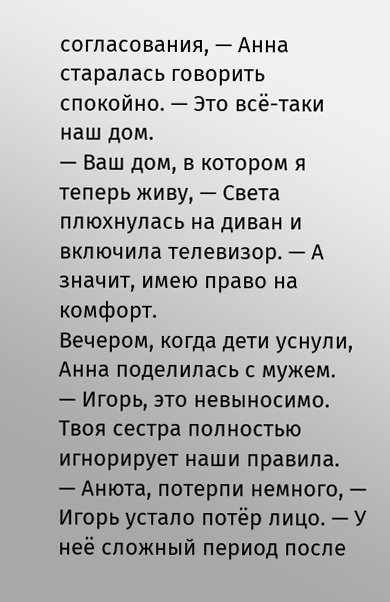согласования, — Анна старалась говорить спокойно. — Это всё-таки наш дом.
— Ваш дом, в котором я теперь живу, — Света плюхнулась на диван и включила телевизор. — А значит, имею право на комфорт.
Вечером, когда дети уснули, Анна поделилась с мужем.
— Игорь, это невыносимо. Твоя сестра полностью игнорирует наши правила.
— Анюта, потерпи немного, — Игорь устало потёр лицо. — У неё сложный период после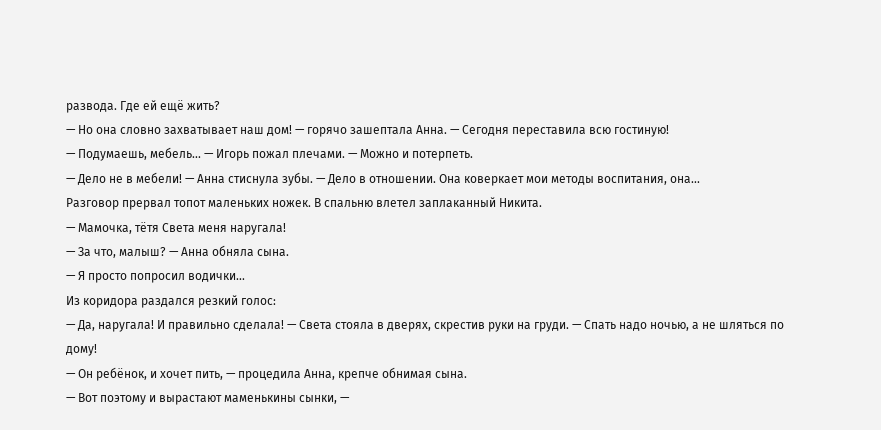развода. Где ей ещё жить?
— Но она словно захватывает наш дом! — горячо зашептала Анна. — Сегодня переставила всю гостиную!
— Подумаешь, мебель... — Игорь пожал плечами. — Можно и потерпеть.
— Дело не в мебели! — Анна стиснула зубы. — Дело в отношении. Она коверкает мои методы воспитания, она...
Разговор прервал топот маленьких ножек. В спальню влетел заплаканный Никита.
— Мамочка, тётя Света меня наругала!
— За что, малыш? — Анна обняла сына.
— Я просто попросил водички...
Из коридора раздался резкий голос:
— Да, наругала! И правильно сделала! — Света стояла в дверях, скрестив руки на груди. — Спать надо ночью, а не шляться по дому!
— Он ребёнок, и хочет пить, — процедила Анна, крепче обнимая сына.
— Вот поэтому и вырастают маменькины сынки, —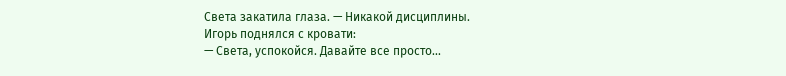Света закатила глаза. — Никакой дисциплины.
Игорь поднялся с кровати:
— Света, успокойся. Давайте все просто...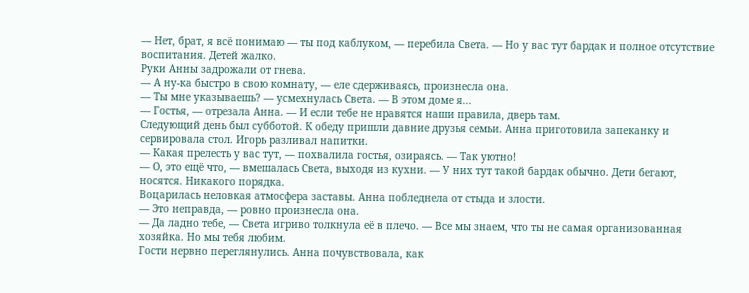— Нет, брат, я всё понимаю — ты под каблуком, — перебила Света. — Но у вас тут бардак и полное отсутствие воспитания. Детей жалко.
Руки Анны задрожали от гнева.
— А ну-ка быстро в свою комнату, — еле сдерживаясь, произнесла она.
— Ты мне указываешь? — усмехнулась Света. — В этом доме я...
— Гостья, — отрезала Анна. — И если тебе не нравятся наши правила, дверь там.
Следующий день был субботой. К обеду пришли давние друзья семьи. Анна приготовила запеканку и сервировала стол. Игорь разливал напитки.
— Какая прелесть у вас тут, — похвалила гостья, озираясь. — Так уютно!
— О, это ещё что, — вмешалась Света, выходя из кухни. — У них тут такой бардак обычно. Дети бегают, носятся. Никакого порядка.
Воцарилась неловкая атмосфера заставы. Анна побледнела от стыда и злости.
— Это неправда, — ровно произнесла она.
— Да ладно тебе, — Света игриво толкнула её в плечо. — Все мы знаем, что ты не самая организованная хозяйка. Но мы тебя любим.
Гости нервно переглянулись. Анна почувствовала, как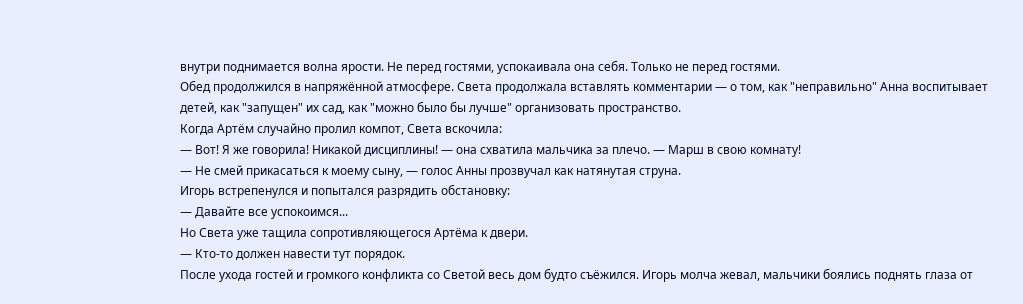внутри поднимается волна ярости. Не перед гостями, успокаивала она себя. Только не перед гостями.
Обед продолжился в напряжённой атмосфере. Света продолжала вставлять комментарии — о том, как "неправильно" Анна воспитывает детей, как "запущен" их сад, как "можно было бы лучше" организовать пространство.
Когда Артём случайно пролил компот, Света вскочила:
— Вот! Я же говорила! Никакой дисциплины! — она схватила мальчика за плечо. — Марш в свою комнату!
— Не смей прикасаться к моему сыну, — голос Анны прозвучал как натянутая струна.
Игорь встрепенулся и попытался разрядить обстановку:
— Давайте все успокоимся...
Но Света уже тащила сопротивляющегося Артёма к двери.
— Кто-то должен навести тут порядок.
После ухода гостей и громкого конфликта со Светой весь дом будто съёжился. Игорь молча жевал, мальчики боялись поднять глаза от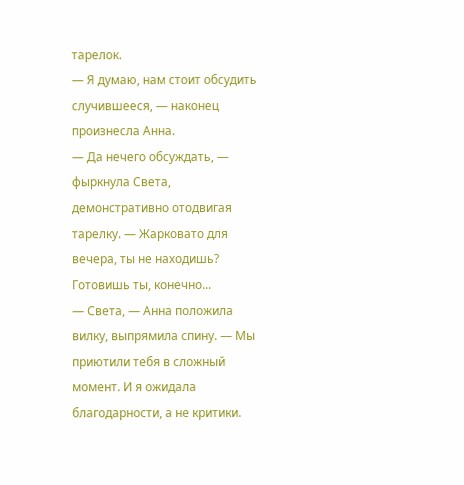тарелок.
— Я думаю, нам стоит обсудить случившееся, — наконец произнесла Анна.
— Да нечего обсуждать, — фыркнула Света, демонстративно отодвигая тарелку. — Жарковато для вечера, ты не находишь? Готовишь ты, конечно...
— Света, — Анна положила вилку, выпрямила спину. — Мы приютили тебя в сложный момент. И я ожидала благодарности, а не критики.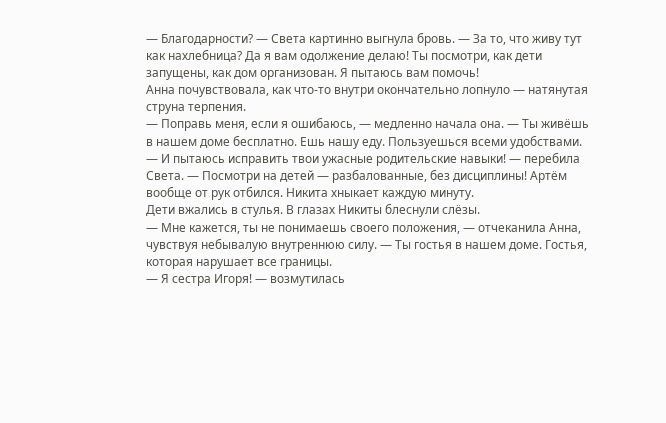— Благодарности? — Света картинно выгнула бровь. — За то, что живу тут как нахлебница? Да я вам одолжение делаю! Ты посмотри, как дети запущены, как дом организован. Я пытаюсь вам помочь!
Анна почувствовала, как что-то внутри окончательно лопнуло — натянутая струна терпения.
— Поправь меня, если я ошибаюсь, — медленно начала она. — Ты живёшь в нашем доме бесплатно. Ешь нашу еду. Пользуешься всеми удобствами.
— И пытаюсь исправить твои ужасные родительские навыки! — перебила Света. — Посмотри на детей — разбалованные, без дисциплины! Артём вообще от рук отбился. Никита хныкает каждую минуту.
Дети вжались в стулья. В глазах Никиты блеснули слёзы.
— Мне кажется, ты не понимаешь своего положения, — отчеканила Анна, чувствуя небывалую внутреннюю силу. — Ты гостья в нашем доме. Гостья, которая нарушает все границы.
— Я сестра Игоря! — возмутилась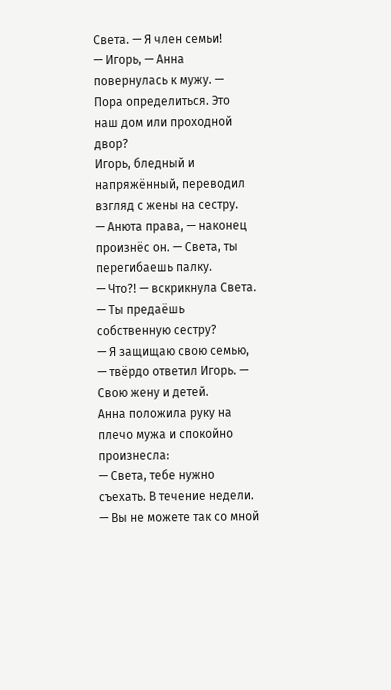Света. — Я член семьи!
— Игорь, — Анна повернулась к мужу. — Пора определиться. Это наш дом или проходной двор?
Игорь, бледный и напряжённый, переводил взгляд с жены на сестру.
— Анюта права, — наконец произнёс он. — Света, ты перегибаешь палку.
— Что?! — вскрикнула Света. — Ты предаёшь собственную сестру?
— Я защищаю свою семью, — твёрдо ответил Игорь. — Свою жену и детей.
Анна положила руку на плечо мужа и спокойно произнесла:
— Света, тебе нужно съехать. В течение недели.
— Вы не можете так со мной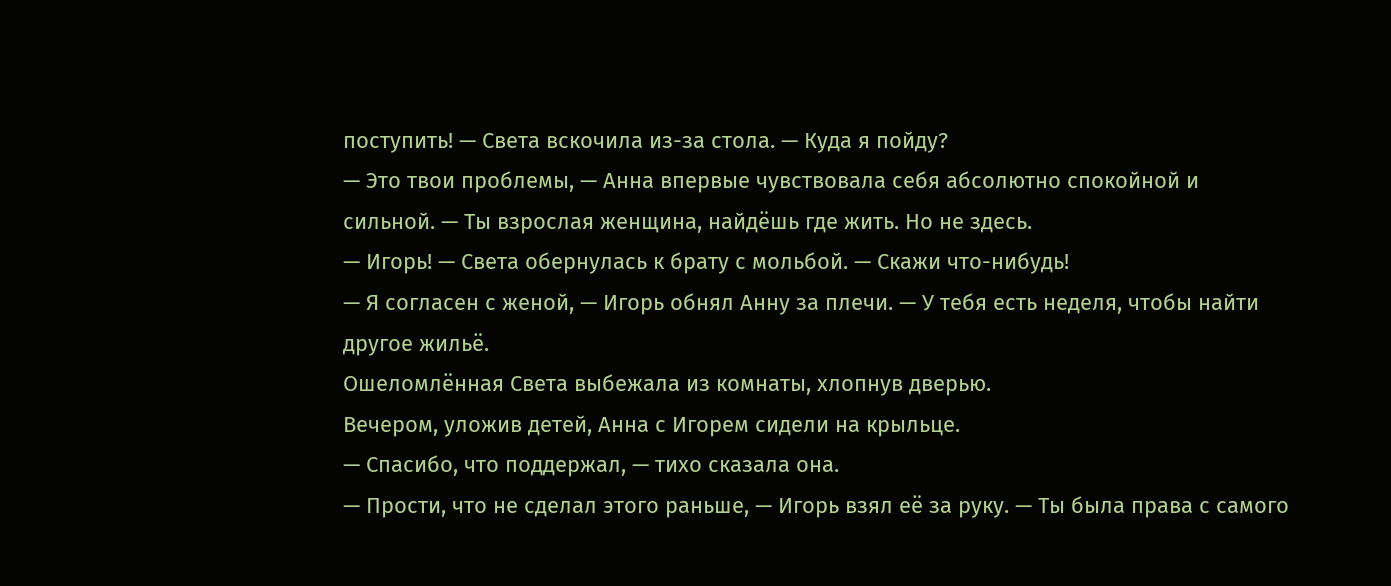поступить! — Света вскочила из-за стола. — Куда я пойду?
— Это твои проблемы, — Анна впервые чувствовала себя абсолютно спокойной и сильной. — Ты взрослая женщина, найдёшь где жить. Но не здесь.
— Игорь! — Света обернулась к брату с мольбой. — Скажи что-нибудь!
— Я согласен с женой, — Игорь обнял Анну за плечи. — У тебя есть неделя, чтобы найти другое жильё.
Ошеломлённая Света выбежала из комнаты, хлопнув дверью.
Вечером, уложив детей, Анна с Игорем сидели на крыльце.
— Спасибо, что поддержал, — тихо сказала она.
— Прости, что не сделал этого раньше, — Игорь взял её за руку. — Ты была права с самого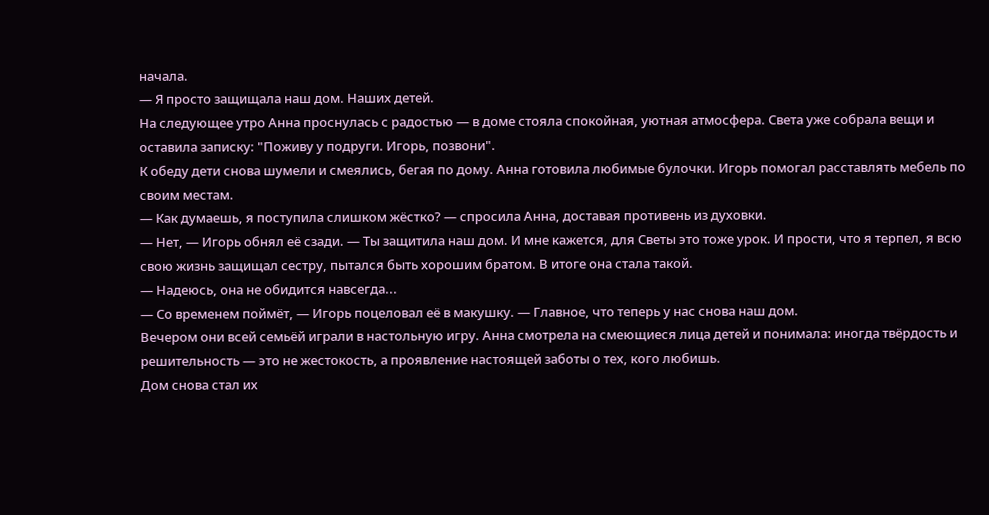начала.
— Я просто защищала наш дом. Наших детей.
На следующее утро Анна проснулась с радостью — в доме стояла спокойная, уютная атмосфера. Света уже собрала вещи и оставила записку: "Поживу у подруги. Игорь, позвони".
К обеду дети снова шумели и смеялись, бегая по дому. Анна готовила любимые булочки. Игорь помогал расставлять мебель по своим местам.
— Как думаешь, я поступила слишком жёстко? — спросила Анна, доставая противень из духовки.
— Нет, — Игорь обнял её сзади. — Ты защитила наш дом. И мне кажется, для Светы это тоже урок. И прости, что я терпел, я всю свою жизнь защищал сестру, пытался быть хорошим братом. В итоге она стала такой.
— Надеюсь, она не обидится навсегда...
— Со временем поймёт, — Игорь поцеловал её в макушку. — Главное, что теперь у нас снова наш дом.
Вечером они всей семьёй играли в настольную игру. Анна смотрела на смеющиеся лица детей и понимала: иногда твёрдость и решительность — это не жестокость, а проявление настоящей заботы о тех, кого любишь.
Дом снова стал их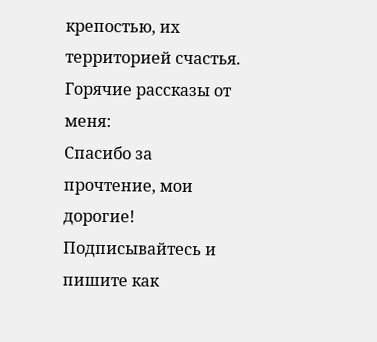крепостью, их территорией счастья.
Горячие рассказы от меня:
Спасибо за прочтение, мои дорогие!
Подписывайтесь и пишите как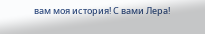вам моя история! С вами Лера!